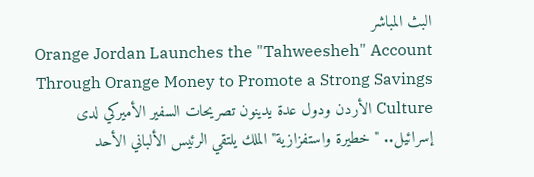البث المباشر
Orange Jordan Launches the "Tahweesheh" Account Through Orange Money to Promote a Strong Savings Culture الأردن ودول عدة يدينون تصريحات السفير الأميركي لدى إسرائيل.. "خطيرة واستفزازية" الملك يلتقي الرئيس الألباني الأحد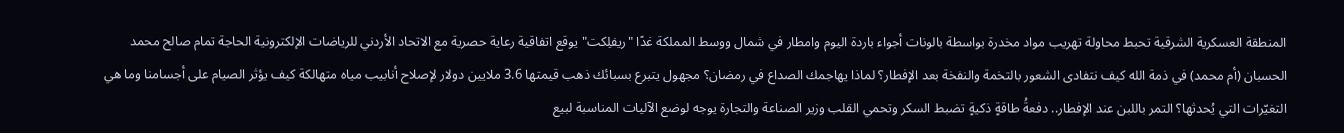المنطقة العسكرية الشرقية تحبط محاولة تهريب مواد مخدرة بواسطة بالونات أجواء باردة اليوم وامطار في شمال ووسط المملكة غدًا "ريفلِكت" يوقع اتفاقية رعاية حصرية مع الاتحاد الأردني للرياضات الإلكترونية الحاجة تمام صالح محمد الحسبان (أم محمد) في ذمة الله كيف نتفادى الشعور بالتخمة والنفخة بعد الإفطار؟ لماذا يهاجمك الصداع في رمضان؟ مجهول يتبرع بسبائك ذهب قيمتها 3.6 ملايين دولار لإصلاح أنابيب مياه متهالكة كيف يؤثر الصيام على أجسامنا وما هي التغيّرات التي يُحدثها؟ التمر باللبن عند الإفطار.. دفعةُ طاقةٍ ذكيةٍ تضبط السكر وتحمي القلب وزير الصناعة والتجارة يوجه لوضع الآليات المناسبة لبيع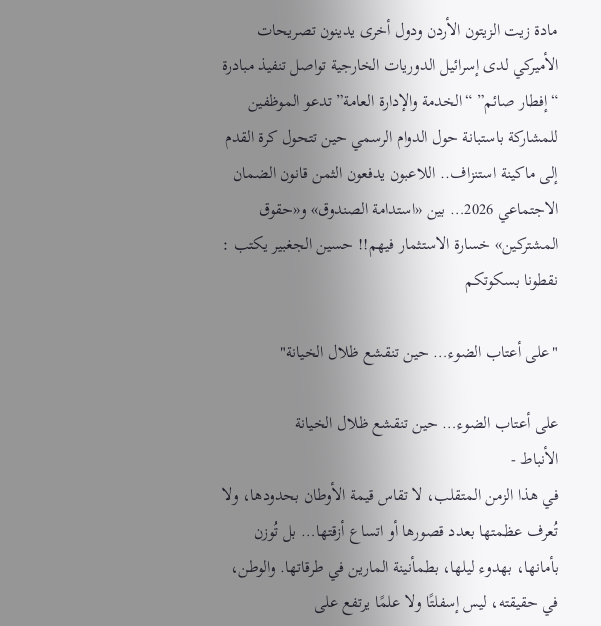مادة زيت الزيتون الأردن ودول أخرى يدينون تصريحات الأميركي لدى إسرائيل الدوريات الخارجية تواصل تنفيذ مبادرة “إفطار صائم” “الخدمة والإدارة العامة” تدعو الموظفين للمشاركة باستبانة حول الدوام الرسمي حين تتحول كرة القدم إلى ماكينة استنزاف.. اللاعبون يدفعون الثمن قانون الضمان الاجتماعي 2026… بين «استدامة الصندوق» و«حقوق المشتركين» خسارة الاستثمار فيهم!! حسين الجغبير يكتب : نقطونا بسكوتكم

"على أعتاب الضوء… حين تنقشع ظلال الخيانة"

على أعتاب الضوء… حين تنقشع ظلال الخيانة
الأنباط -
في هذا الزمن المتقلب، لا تقاس قيمة الأوطان بحدودها، ولا تُعرف عظمتها بعدد قصورها أو اتساع أزقتها… بل تُوزن بأمانها، بهدوء ليلها، بطمأنينة المارين في طرقاتها. والوطن، في حقيقته، ليس إسفلتًا ولا علمًا يرتفع على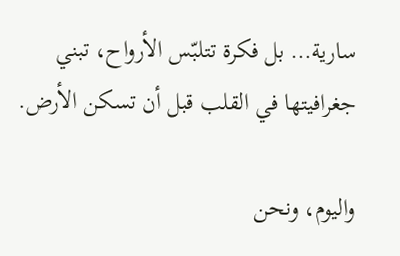سارية… بل فكرة تتلبّس الأرواح، تبني جغرافيتها في القلب قبل أن تسكن الأرض.

واليوم، ونحن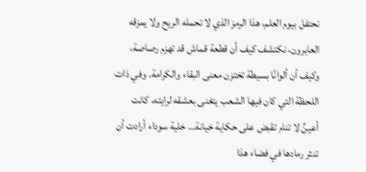نحتفل بيوم العلم، هذا الرمز الذي لا تحمله الريح ولا يمزقه العابرون، نكتشف كيف أن قطعة قماش قد تهزم رصاصة، وكيف أن ألوانًا بسيطة تختزن معنى البقاء والكرامة. وفي ذات اللحظة التي كان فيها الشعب يتغنى بعشقه لرايته، كانت أعينٌ لا تنام تقبض على حكاية خيانة… خلية سوداء أرادت أن تنثر رمادها في فضاء هذا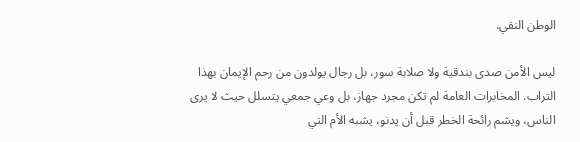الوطن النقي.

ليس الأمن صدى بندقية ولا صلابة سور، بل رجال يولدون من رحم الإيمان بهذا التراب. المخابرات العامة لم تكن مجرد جهاز، بل وعي جمعي يتسلل حيث لا يرى الناس، ويشم رائحة الخطر قبل أن يدنو، يشبه الأم التي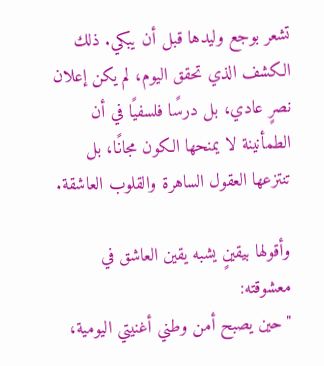تشعر بوجع وليدها قبل أن يبكي. ذلك الكشف الذي تحقق اليوم، لم يكن إعلان نصرٍ عادي، بل درسًا فلسفيًا في أن الطمأنينة لا يمنحها الكون مجانًا، بل تنتزعها العقول الساهرة والقلوب العاشقة.

وأقولها بيقينٍ يشبه يقين العاشق في معشوقته:
"حين يصبح أمن وطني أغنيتي اليومية،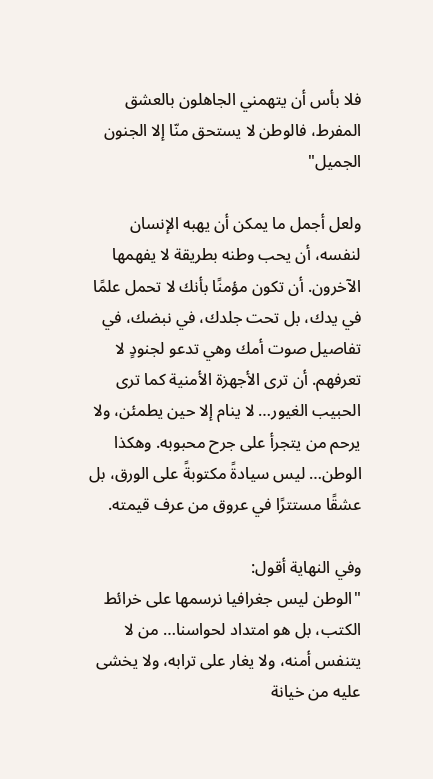فلا بأس أن يتهمني الجاهلون بالعشق المفرط، فالوطن لا يستحق منّا إلا الجنون الجميل"

ولعل أجمل ما يمكن أن يهبه الإنسان لنفسه، أن يحب وطنه بطريقة لا يفهمها الآخرون. أن تكون مؤمنًا بأنك لا تحمل علمًا في يدك، بل تحت جلدك، في نبضك، في تفاصيل صوت أمك وهي تدعو لجنودٍ لا تعرفهم. أن ترى الأجهزة الأمنية كما ترى الحبيب الغيور… لا ينام إلا حين يطمئن، ولا يرحم من يتجرأ على جرح محبوبه. وهكذا الوطن… ليس سيادةً مكتوبةً على الورق، بل عشقًا مستترًا في عروق من عرف قيمته.

وفي النهاية أقول:
"الوطن ليس جغرافيا نرسمها على خرائط الكتب، بل هو امتداد لحواسنا… من لا يتنفس أمنه، ولا يغار على ترابه، ولا يخشى عليه من خيانة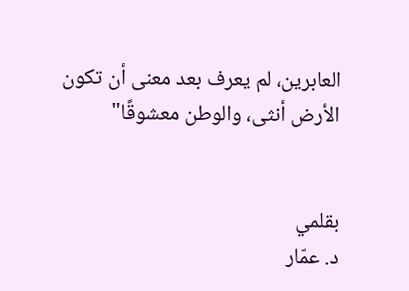العابرين، لم يعرف بعد معنى أن تكون الأرض أنثى، والوطن معشوقًا"


بقلمي
د. عمّار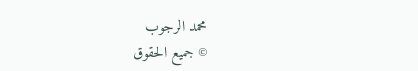محمد الرجوب
© جميع الحقوق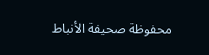محفوظة صحيفة الأنباط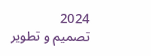2024
تصميم و تطوير